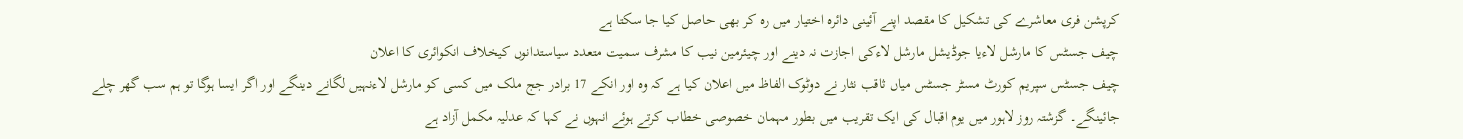کرپشن فری معاشرے کی تشکیل کا مقصد اپنے آئینی دائرہ اختیار میں رہ کر بھی حاصل کیا جا سکتا ہے
چیف جسٹس کا مارشل لاءیا جوڈیشل مارشل لاءکی اجازت نہ دینے اور چیئرمین نیب کا مشرف سمیت متعدد سیاستدانوں کیخلاف انکوائری کا اعلان
چیف جسٹس سپریم کورٹ مسٹر جسٹس میاں ثاقب نثار نے دوٹوک الفاظ میں اعلان کیا ہے کہ وہ اور انکے 17 برادر جج ملک میں کسی کو مارشل لاءنہیں لگانے دینگے اور اگر ایسا ہوگا تو ہم سب گھر چلے جائینگے۔ گزشتہ روز لاہور میں یوم اقبال کی ایک تقریب میں بطور مہمان خصوصی خطاب کرتے ہوئے انہوں نے کہا کہ عدلیہ مکمل آزاد ہے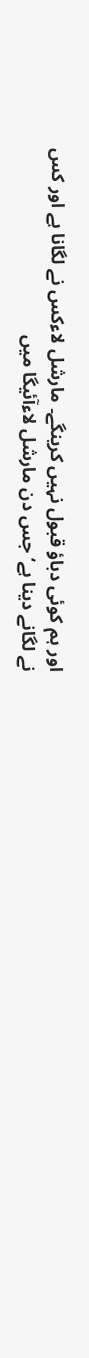اور ہم کوئی دباؤ قبول نہیں کرینگے۔ مارشل لاءکس نے لگانا ہے اور کس نے لگانے دینا ہے‘ جس دن مارشل لاءآئیگا میں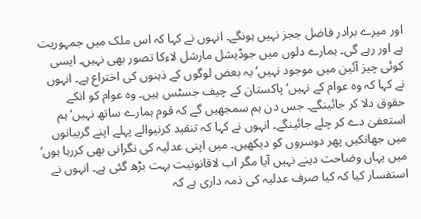اور میرے برادر فاضل ججز نہیں ہونگے۔ انہوں نے کہا کہ اس ملک میں جمہوریت ہے اور رہے گی۔ ہمارے دلوں میں جوڈیشل مارشل لاءکا تصور بھی نہیں۔ ایسی کوئی چیز آئین میں موجود نہیں‘ یہ بعض لوگوں کے ذہنوں کی اختراع ہے۔ انہوں نے کہا کہ وہ عوام کے نہیں‘ پاکستان کے چیف جسٹس ہیں۔ وہ عوام کو انکے حقوق دلا کر جائینگے۔ جس دن ہم سمجھیں گے کہ قوم ہمارے ساتھ نہیں‘ ہم استعفیٰ دے کر چلے جائینگے۔ انہوں نے کہا کہ تنقید کرنیوالے پہلے اپنے گریبانوں میں جھانکیں پھر دوسروں کو دیکھیں۔ میں اپنی عدلیہ کی نگرانی بھی کررہا ہوں‘ میں یہاں وضاحت دینے نہیں آیا مگر اب لاقانونیت بہت بڑھ گئی ہے۔ انہوں نے استفسار کیا کہ کیا صرف عدلیہ کی ذمہ داری ہے کہ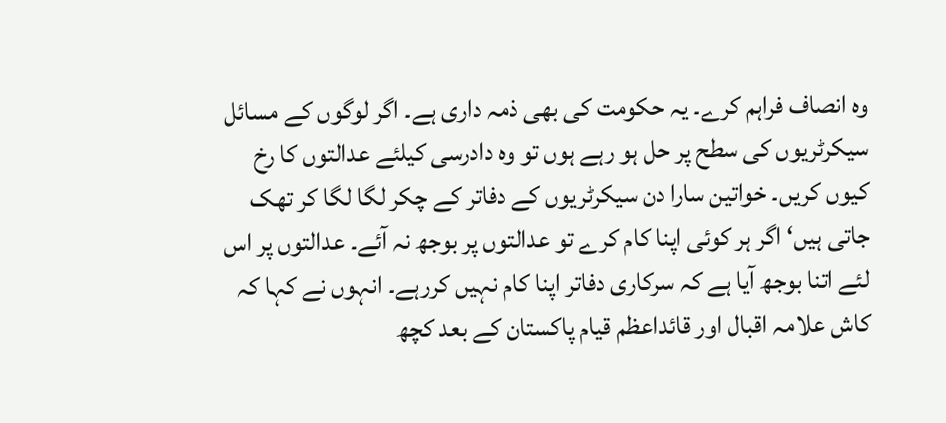وہ انصاف فراہم کرے۔ یہ حکومت کی بھی ذمہ داری ہے۔ اگر لوگوں کے مسائل سیکرٹریوں کی سطح پر حل ہو رہے ہوں تو وہ دادرسی کیلئے عدالتوں کا رخ کیوں کریں۔ خواتین سارا دن سیکرٹریوں کے دفاتر کے چکر لگا لگا کر تھک جاتی ہیں‘ اگر ہر کوئی اپنا کام کرے تو عدالتوں پر بوجھ نہ آئے۔ عدالتوں پر اس لئے اتنا بوجھ آیا ہے کہ سرکاری دفاتر اپنا کام نہیں کررہے۔ انہوں نے کہا کہ کاش علامہ اقبال اور قائداعظم قیام پاکستان کے بعد کچھ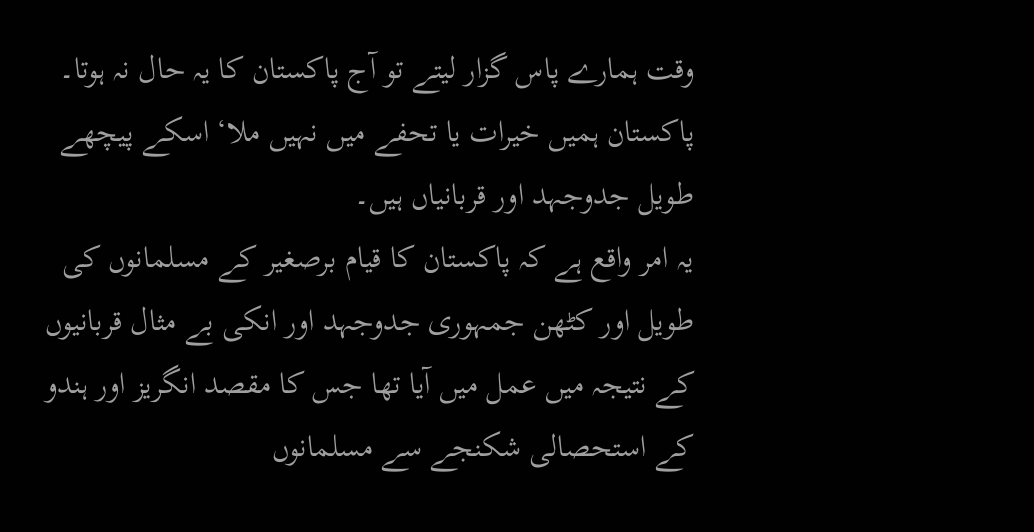وقت ہمارے پاس گزار لیتے تو آج پاکستان کا یہ حال نہ ہوتا۔ پاکستان ہمیں خیرات یا تحفے میں نہیں ملا‘ اسکے پیچھے طویل جدوجہد اور قربانیاں ہیں۔
یہ امر واقع ہے کہ پاکستان کا قیام برصغیر کے مسلمانوں کی طویل اور کٹھن جمہوری جدوجہد اور انکی بے مثال قربانیوں کے نتیجہ میں عمل میں آیا تھا جس کا مقصد انگریز اور ہندو کے استحصالی شکنجے سے مسلمانوں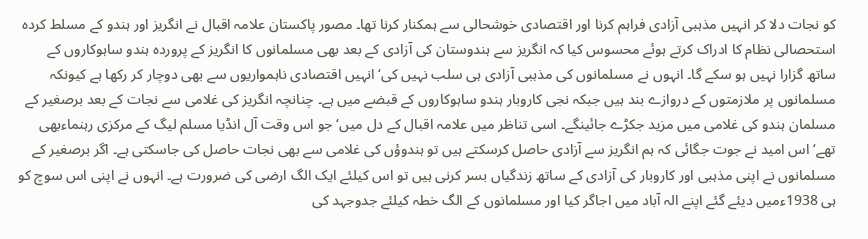کو نجات دلا کر انہیں مذہبی آزادی فراہم کرنا اور اقتصادی خوشحالی سے ہمکنار کرنا تھا۔ مصور پاکستان علامہ اقبال نے انگریز اور ہندو کے مسلط کردہ استحصالی نظام کا ادراک کرتے ہوئے محسوس کیا کہ انگریز سے ہندوستان کی آزادی کے بعد بھی مسلمانوں کا انگریز کے پروردہ ہندو ساہوکاروں کے ساتھ گزارا نہیں ہو سکے گا۔ انہوں نے مسلمانوں کی مذہبی آزادی ہی سلب نہیں کی‘ انہیں اقتصادی ناہمواریوں سے بھی دوچار کر رکھا ہے کیونکہ مسلمانوں پر ملازمتوں کے دروازے بند ہیں جبکہ نجی کاروبار ہندو ساہوکاروں کے قبضے میں ہے۔ چنانچہ انگریز کی غلامی سے نجات کے بعد برصغیر کے مسلمان ہندو کی غلامی میں مزید جکڑے جائینگے۔ اسی تناظر میں علامہ اقبال کے دل میں‘ جو اس وقت آل انڈیا مسلم لیگ کے مرکزی رہنماءبھی تھے‘ اس امید نے جوت جگائی کہ ہم انگریز سے آزادی حاصل کرسکتے ہیں تو ہندوؤں کی غلامی سے بھی نجات حاصل کی جاسکتی ہے۔ اگر برصغیر کے مسلمانوں نے اپنی مذہبی اور کاروبار کی آزادی کے ساتھ زندگیاں بسر کرنی ہیں تو اس کیلئے ایک الگ ارضی کی ضرورت ہے۔ انہوں نے اپنی اس سوچ کو ہی 1938ءمیں دیئے گئے اپنے الہ آباد میں اجاگر کیا اور مسلمانوں کے الگ خطہ کیلئے جدوجہد کی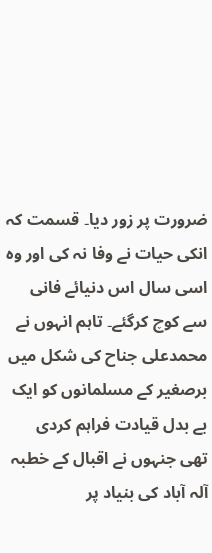ضرورت پر زور دیا۔ قسمت کہ انکی حیات نے وفا نہ کی اور وہ اسی سال اس دنیائے فانی سے کوچ کرگئے۔ تاہم انہوں نے محمدعلی جناح کی شکل میں برصغیر کے مسلمانوں کو ایک بے بدل قیادت فراہم کردی تھی جنہوں نے اقبال کے خطبہ آلہ آباد کی بنیاد پر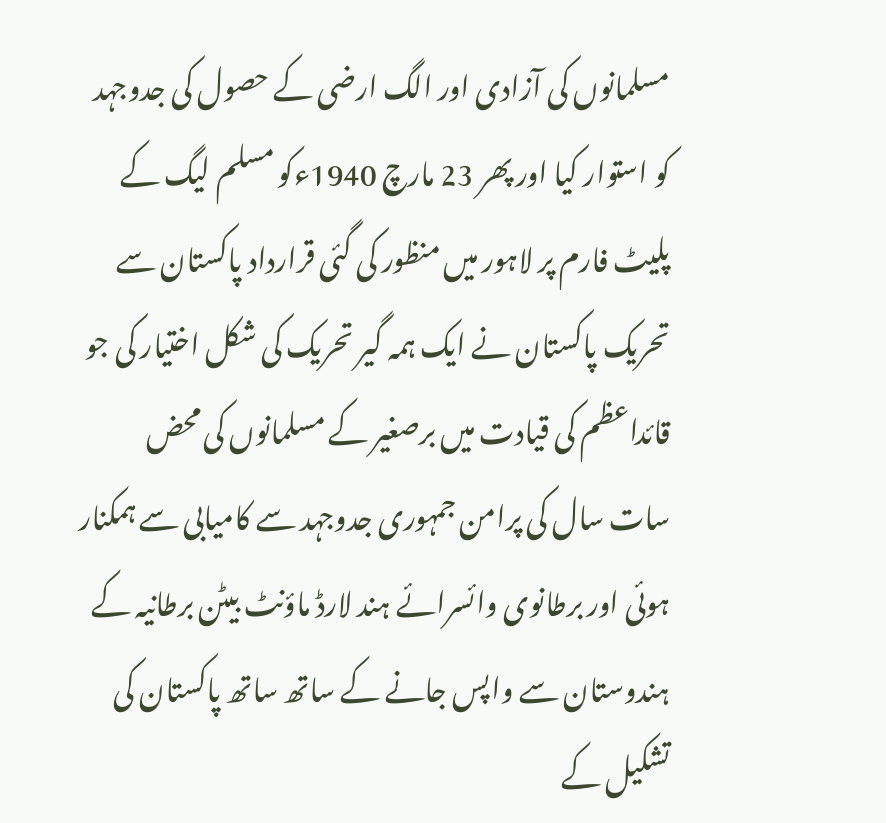مسلمانوں کی آزادی اور الگ ارضی کے حصول کی جدوجہد کو استوار کیا اور پھر 23 مارچ 1940ءکو مسلم لیگ کے پلیٹ فارم پر لاہور میں منظور کی گئی قرارداد پاکستان سے تحریک پاکستان نے ایک ہمہ گیر تحریک کی شکل اختیار کی جو قائداعظم کی قیادت میں برصغیر کے مسلمانوں کی محض سات سال کی پرامن جمہوری جدوجہد سے کامیابی سے ہمکنار ہوئی اور برطانوی وائسرائے ہند لارڈ ماؤنٹ بیٹن برطانیہ کے ہندوستان سے واپس جانے کے ساتھ ساتھ پاکستان کی تشکیل کے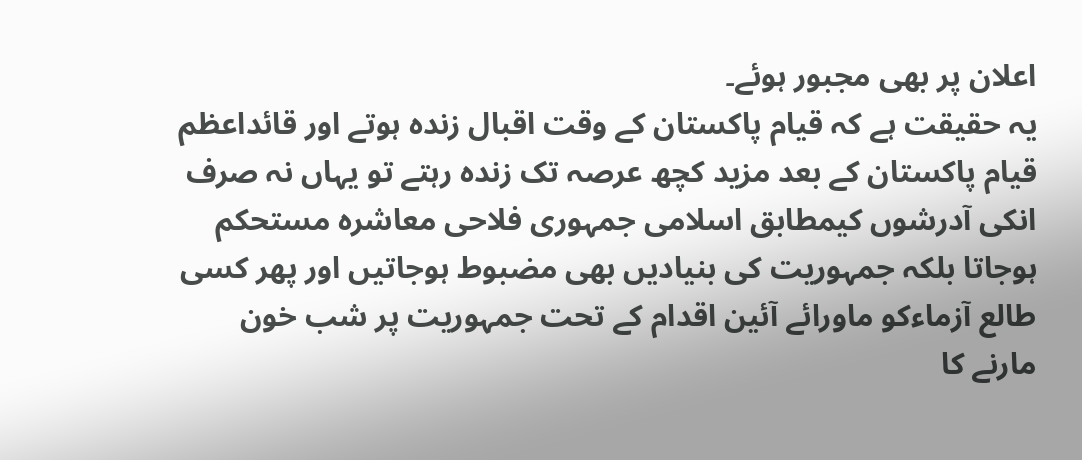اعلان پر بھی مجبور ہوئے۔
یہ حقیقت ہے کہ قیام پاکستان کے وقت اقبال زندہ ہوتے اور قائداعظم قیام پاکستان کے بعد مزید کچھ عرصہ تک زندہ رہتے تو یہاں نہ صرف انکی آدرشوں کیمطابق اسلامی جمہوری فلاحی معاشرہ مستحکم ہوجاتا بلکہ جمہوریت کی بنیادیں بھی مضبوط ہوجاتیں اور پھر کسی طالع آزماءکو ماورائے آئین اقدام کے تحت جمہوریت پر شب خون مارنے کا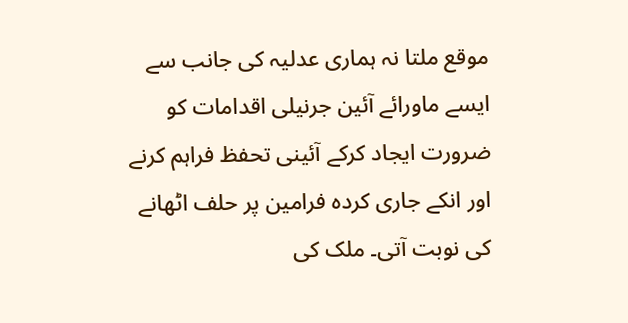موقع ملتا نہ ہماری عدلیہ کی جانب سے ایسے ماورائے آئین جرنیلی اقدامات کو ضرورت ایجاد کرکے آئینی تحفظ فراہم کرنے اور انکے جاری کردہ فرامین پر حلف اٹھانے کی نوبت آتی۔ ملک کی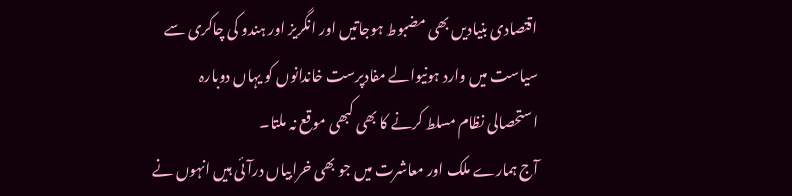اقتصادی بنیادیں بھی مضبوط ہوجاتیں اور انگریز اور ہندو کی چاکری سے سیاست میں وارد ہونیوالے مفادپرست خاندانوں کو یہاں دوبارہ استحصالی نظام مسلط کرنے کا بھی کبھی موقع نہ ملتا۔
آج ہمارے ملک اور معاشرت میں جو بھی خرابیاں درآئی ہیں انہوں نے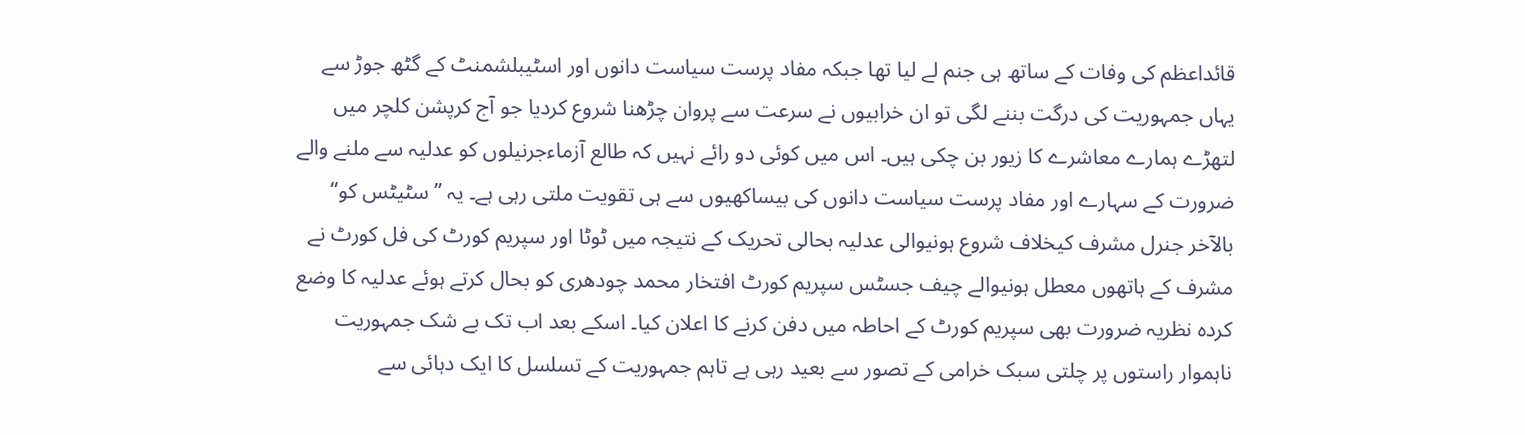قائداعظم کی وفات کے ساتھ ہی جنم لے لیا تھا جبکہ مفاد پرست سیاست دانوں اور اسٹیبلشمنٹ کے گٹھ جوڑ سے یہاں جمہوریت کی درگت بننے لگی تو ان خرابیوں نے سرعت سے پروان چڑھنا شروع کردیا جو آج کرپشن کلچر میں لتھڑے ہمارے معاشرے کا زیور بن چکی ہیں۔ اس میں کوئی دو رائے نہیں کہ طالع آزماءجرنیلوں کو عدلیہ سے ملنے والے ضرورت کے سہارے اور مفاد پرست سیاست دانوں کی بیساکھیوں سے ہی تقویت ملتی رہی ہے۔ یہ ”سٹیٹس کو“ بالآخر جنرل مشرف کیخلاف شروع ہونیوالی عدلیہ بحالی تحریک کے نتیجہ میں ٹوٹا اور سپریم کورٹ کی فل کورٹ نے مشرف کے ہاتھوں معطل ہونیوالے چیف جسٹس سپریم کورٹ افتخار محمد چودھری کو بحال کرتے ہوئے عدلیہ کا وضع کردہ نظریہ ضرورت بھی سپریم کورٹ کے احاطہ میں دفن کرنے کا اعلان کیا۔ اسکے بعد اب تک بے شک جمہوریت ناہموار راستوں پر چلتی سبک خرامی کے تصور سے بعید رہی ہے تاہم جمہوریت کے تسلسل کا ایک دہائی سے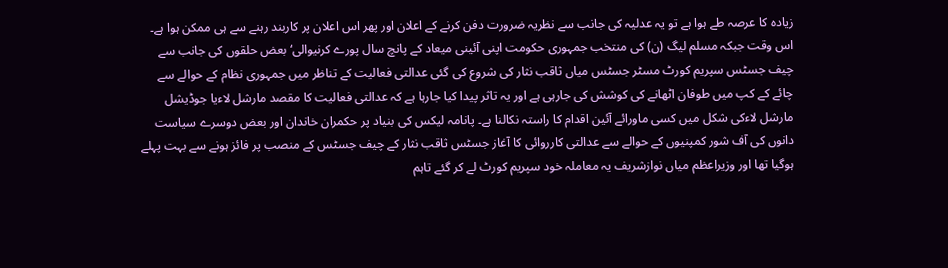زیادہ کا عرصہ طے ہوا ہے تو یہ عدلیہ کی جانب سے نظریہ ضرورت دفن کرنے کے اعلان اور پھر اس اعلان پر کاربند رہنے سے ہی ممکن ہوا ہے۔
اس وقت جبکہ مسلم لیگ (ن) کی منتخب جمہوری حکومت اپنی آئینی میعاد کے پانچ سال پورے کرنیوالی‘ بعض حلقوں کی جانب سے چیف جسٹس سپریم کورٹ مسٹر جسٹس میاں ثاقب نثار کی شروع کی گئی عدالتی فعالیت کے تناظر میں جمہوری نظام کے حوالے سے چائے کے کپ میں طوفان اٹھانے کی کوشش کی جارہی ہے اور یہ تاثر پیدا کیا جارہا ہے کہ عدالتی فعالیت کا مقصد مارشل لاءیا جوڈیشل مارشل لاءکی شکل میں کسی ماورائے آئین اقدام کا راستہ نکالنا ہے۔ پانامہ لیکس کی بنیاد پر حکمران خاندان اور بعض دوسرے سیاست دانوں کی آف شور کمپنیوں کے حوالے سے عدالتی کارروائی کا آغاز جسٹس ثاقب نثار کے چیف جسٹس کے منصب پر فائز ہونے سے بہت پہلے ہوگیا تھا اور وزیراعظم میاں نوازشریف یہ معاملہ خود سپریم کورٹ لے کر گئے تاہم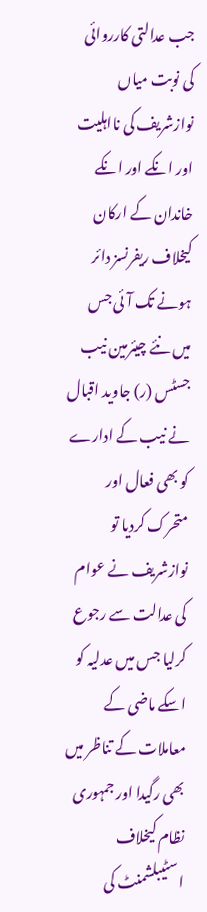جب عدالتی کارروائی کی نوبت میاں نوازشریف کی نااہلیت اور انکے اور انکے خاندان کے ارکان کیخلاف ریفرنسز دائر ہونے تک آئی جس میں نئے چیئرمین نیب جسٹس (ر) جاوید اقبال نے نیب کے ادارے کو بھی فعال اور متحرک کردیا تو نوازشریف نے عوام کی عدالت سے رجوع کرلیا جس میں عدلیہ کو اسکے ماضی کے معاملات کے تناظر میں بھی رگیدا اور جمہوری نظام کیخلاف اسٹیبلشمنٹ کی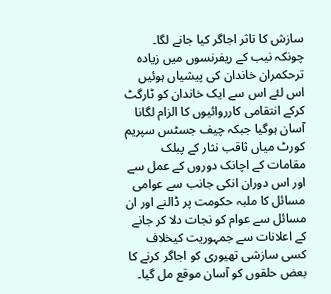سازش کا تاثر اجاگر کیا جانے لگا۔ چونکہ نیب کے ریفرنسوں میں زیادہ ترحکمران خاندان کی پیشیاں ہوئیں اس لئے اس سے ایک خاندان کو ٹارگٹ کرکے انتقامی کارروائیوں کا الزام لگانا آسان ہوگیا جبکہ چیف جسٹس سپریم کورٹ میاں ثاقب نثار کے پبلک مقامات کے اچانک دوروں کے عمل سے اور اس دوران انکی جانب سے عوامی مسائل کا ملبہ حکومت پر ڈالنے اور ان مسائل سے عوام کو نجات دلا کر جانے کے اعلانات سے جمہوریت کیخلاف کسی سازشی تھیوری کو اجاگر کرنے کا بعض حلقوں کو آسان موقع مل گیا۔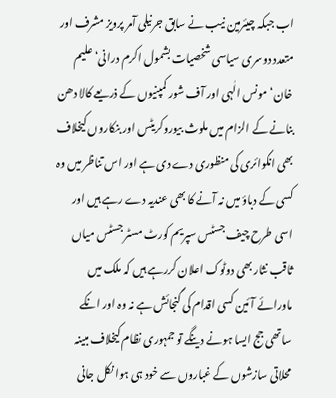اب جبکہ چیئرمین نیب نے سابق جرنیلی آمر پرویز مشرف اور متعدد دوسری سیاسی شخصیات بشمول اکرم درانی‘ علیم خان‘ مونس الٰہی اور آف شور کمپنیوں کے ذریعے کالا دھن بنانے کے الزام میں ملوث بیوروکریٹس اور بنکاروں کیخلاف بھی انکوائری کی منظوری دے دی ہے اور اس تناظر میں وہ کسی کے دباؤ میں نہ آنے کا بھی عندیہ دے رہے ہیں اور اسی طرح چیف جسٹس سپریم کورٹ مسٹر جسٹس میاں ثاقب نثار بھی دوٹوک اعلان کررہے ہیں کہ ملک میں ماورائے آئین کسی اقدام کی گنجائش ہے نہ وہ اور انکے ساتھی جج ایسا ہونے دینگے تو جمہوری نظام کیخلاف مبینہ محلاتی سازشوں کے غباروں سے خود ہی ہوا نکل جانی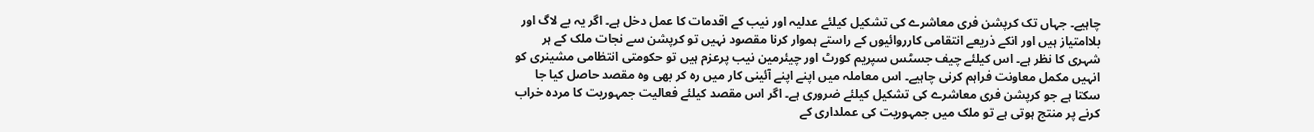چاہیے۔ جہاں تک کرپشن فری معاشرے کی تشکیل کیلئے عدلیہ اور نیب کے اقدمات کا عمل دخل ہے۔ اگر یہ بے لاگ اور بلاامتیاز ہیں اور انکے ذریعے انتقامی کارروائیوں کے راستے ہموار کرنا مقصود نہیں تو کرپشن سے نجات ملک کے ہر شہری کا نظر ہے۔ اس کیلئے چیف جسٹس سپریم کورٹ اور چیئرمین نیب پرعزم ہیں تو حکومتی انتظامی مشینری کو انہیں مکمل معاونت فراہم کرنی چاہیے۔ اس معاملہ میں اپنے اپنے آئینی کار میں رہ کر بھی وہ مقصد حاصل کیا جا سکتا ہے جو کرپشن فری معاشرے کی تشکیل کیلئے ضروری ہے۔ اگر اس مقصد کیلئے فعالیت جمہوریت کا مردہ خراب کرنے پر منتج ہوتی ہے تو ملک میں جمہوریت کی عملداری کے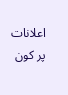اعلانات پر کون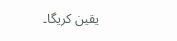یقین کریگا۔